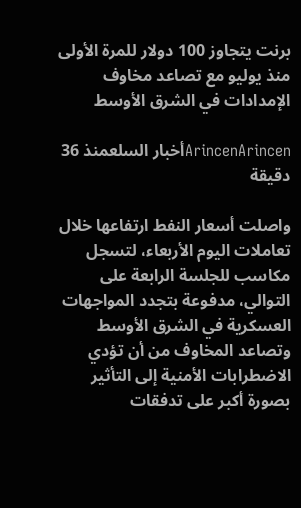برنت يتجاوز 100 دولار للمرة الأولى منذ يوليو مع تصاعد مخاوف الإمدادات في الشرق الأوسط

ArincenArincenأخبار السلعمنذ 36 دقيقة

واصلت أسعار النفط ارتفاعها خلال تعاملات اليوم الأربعاء، لتسجل مكاسب للجلسة الرابعة على التوالي، مدفوعة بتجدد المواجهات العسكرية في الشرق الأوسط وتصاعد المخاوف من أن تؤدي الاضطرابات الأمنية إلى التأثير بصورة أكبر على تدفقات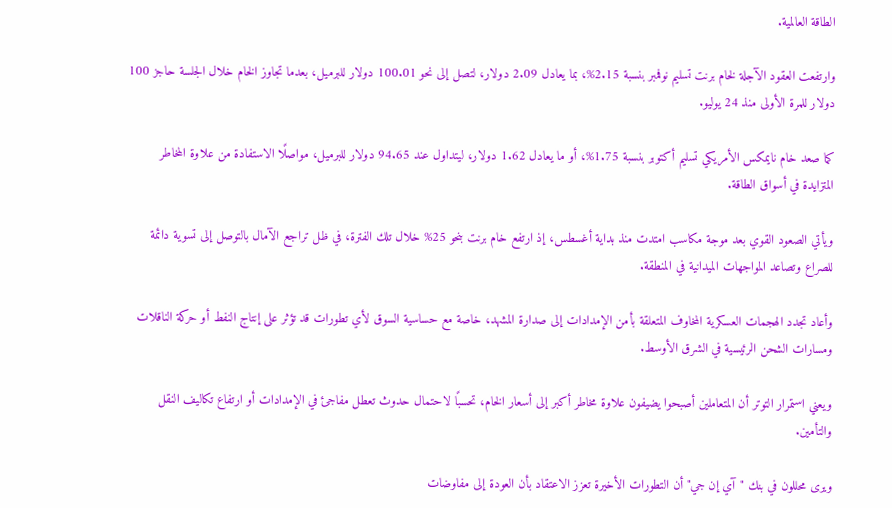الطاقة العالمية.

وارتفعت العقود الآجلة لخام برنت تسليم نوفمبر بنسبة 2.15%، بما يعادل 2.09 دولار، لتصل إلى نحو 100.01 دولار للبرميل، بعدما تجاوز الخام خلال الجلسة حاجز 100 دولار للمرة الأولى منذ 24 يوليو.

كما صعد خام نايمكس الأمريكي تسليم أكتوبر بنسبة 1.75%، أو ما يعادل 1.62 دولار، ليتداول عند 94.65 دولار للبرميل، مواصلًا الاستفادة من علاوة المخاطر المتزايدة في أسواق الطاقة.

ويأتي الصعود القوي بعد موجة مكاسب امتدت منذ بداية أغسطس، إذ ارتفع خام برنت بنحو 25% خلال تلك الفترة، في ظل تراجع الآمال بالتوصل إلى تسوية دائمة للصراع وتصاعد المواجهات الميدانية في المنطقة.

وأعاد تجدد الهجمات العسكرية المخاوف المتعلقة بأمن الإمدادات إلى صدارة المشهد، خاصة مع حساسية السوق لأي تطورات قد تؤثر على إنتاج النفط أو حركة الناقلات ومسارات الشحن الرئيسية في الشرق الأوسط.

ويعني استمرار التوتر أن المتعاملين أصبحوا يضيفون علاوة مخاطر أكبر إلى أسعار الخام، تحسبًا لاحتمال حدوث تعطل مفاجئ في الإمدادات أو ارتفاع تكاليف النقل والتأمين.

ويرى محللون في بنك "آي إن جي" أن التطورات الأخيرة تعزز الاعتقاد بأن العودة إلى مفاوضات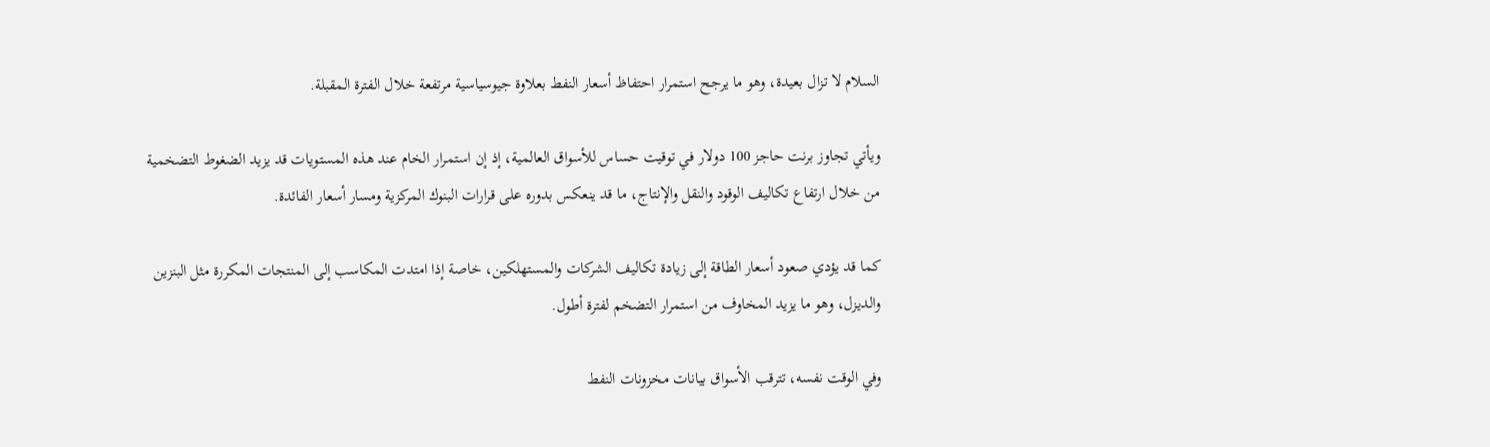السلام لا تزال بعيدة، وهو ما يرجح استمرار احتفاظ أسعار النفط بعلاوة جيوسياسية مرتفعة خلال الفترة المقبلة.

ويأتي تجاوز برنت حاجز 100 دولار في توقيت حساس للأسواق العالمية، إذ إن استمرار الخام عند هذه المستويات قد يزيد الضغوط التضخمية من خلال ارتفاع تكاليف الوقود والنقل والإنتاج، ما قد ينعكس بدوره على قرارات البنوك المركزية ومسار أسعار الفائدة.

كما قد يؤدي صعود أسعار الطاقة إلى زيادة تكاليف الشركات والمستهلكين، خاصة إذا امتدت المكاسب إلى المنتجات المكررة مثل البنزين والديزل، وهو ما يزيد المخاوف من استمرار التضخم لفترة أطول.

وفي الوقت نفسه، تترقب الأسواق بيانات مخزونات النفط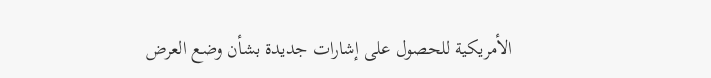الأمريكية للحصول على إشارات جديدة بشأن وضع العرض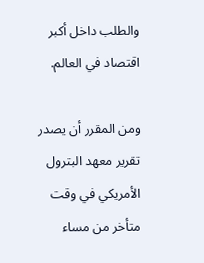والطلب داخل أكبر اقتصاد في العالم.

ومن المقرر أن يصدر تقرير معهد البترول الأمريكي في وقت متأخر من مساء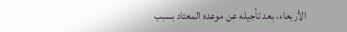الأربعاء، بعد تأجيله عن موعده المعتاد بسبب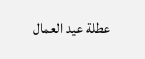عطلة عيد العمال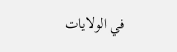في الولايات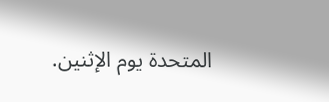المتحدة يوم الإثنين.